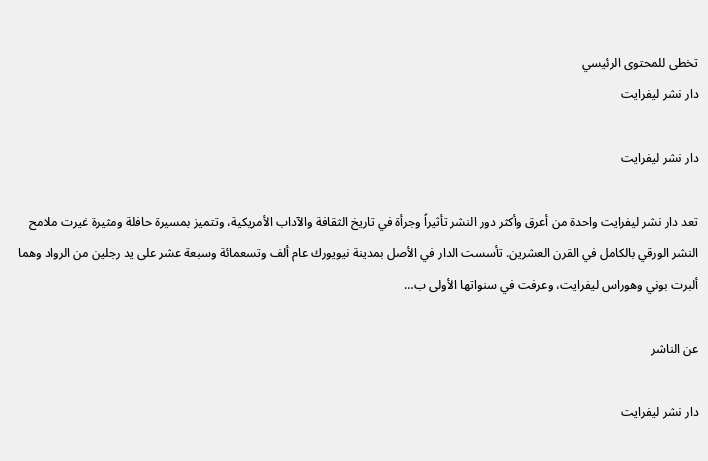تخطى للمحتوى الرئيسي
دار نشر ليفرايت

دار نشر ليفرايت

تعد دار نشر ليفرايت واحدة من أعرق وأكثر دور النشر تأثيراً وجرأة في تاريخ الثقافة والآداب الأمريكية، وتتميز بمسيرة حافلة ومثيرة غيرت ملامح النشر الورقي بالكامل في القرن العشرين. تأسست الدار في الأصل بمدينة نيويورك عام ألف وتسعمائة وسبعة عشر على يد رجلين من الرواد وهما ألبرت بوني وهوراس ليفرايت، وعرفت في سنواتها الأولى ب…

عن الناشر

دار نشر ليفرايت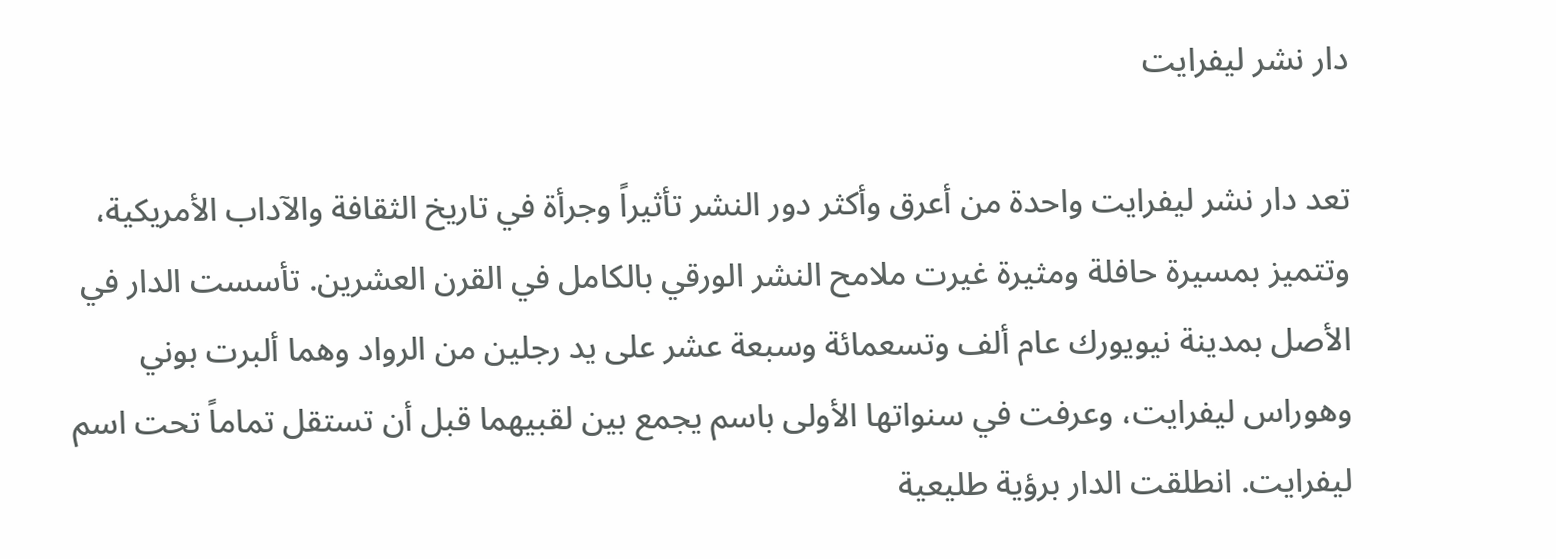دار نشر ليفرايت

تعد دار نشر ليفرايت واحدة من أعرق وأكثر دور النشر تأثيراً وجرأة في تاريخ الثقافة والآداب الأمريكية، وتتميز بمسيرة حافلة ومثيرة غيرت ملامح النشر الورقي بالكامل في القرن العشرين. تأسست الدار في الأصل بمدينة نيويورك عام ألف وتسعمائة وسبعة عشر على يد رجلين من الرواد وهما ألبرت بوني وهوراس ليفرايت، وعرفت في سنواتها الأولى باسم يجمع بين لقبيهما قبل أن تستقل تماماً تحت اسم ليفرايت. انطلقت الدار برؤية طليعية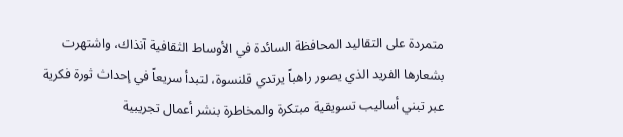متمردة على التقاليد المحافظة السائدة في الأوساط الثقافية آنذاك، واشتهرت بشعارها الفريد الذي يصور راهباً يرتدي قلنسوة، لتبدأ سريعاً في إحداث ثورة فكرية عبر تبني أساليب تسويقية مبتكرة والمخاطرة بنشر أعمال تجريبية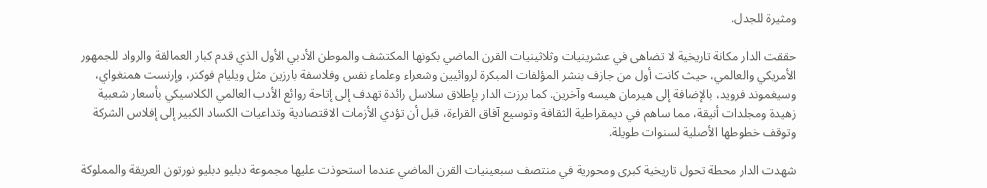ومثيرة للجدل.

حققت الدار مكانة تاريخية لا تضاهى في عشرينيات وثلاثينيات القرن الماضي بكونها المكتشف والموطن الأدبي الأول الذي قدم كبار العمالقة والرواد للجمهور الأمريكي والعالمي، حيث كانت أول من جازف بنشر المؤلفات المبكرة لروائيين وشعراء وعلماء نفس وفلاسفة بارزين مثل ويليام فوكنر، وإرنست همنغواي، وسيغموند فرويد، بالإضافة إلى هيرمان هيسه وآخرين. كما برزت الدار بإطلاق سلاسل رائدة تهدف إلى إتاحة روائع الأدب العالمي الكلاسيكي بأسعار شعبية زهيدة ومجلدات أنيقة، مما ساهم في ديمقراطية الثقافة وتوسيع آفاق القراءة، قبل أن تؤدي الأزمات الاقتصادية وتداعيات الكساد الكبير إلى إفلاس الشركة وتوقف خطوطها الأصلية لسنوات طويلة.

شهدت الدار محطة تحول تاريخية كبرى ومحورية في منتصف سبعينيات القرن الماضي عندما استحوذت عليها مجموعة دبليو دبليو نورتون العريقة والمملوكة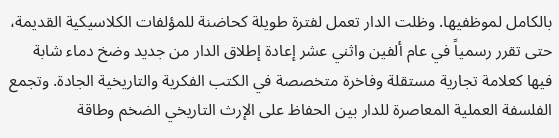بالكامل لموظفيها. وظلت الدار تعمل لفترة طويلة كحاضنة للمؤلفات الكلاسيكية القديمة، حتى تقرر رسمياً في عام ألفين واثني عشر إعادة إطلاق الدار من جديد وضخ دماء شابة فيها كعلامة تجارية مستقلة وفاخرة متخصصة في الكتب الفكرية والتاريخية الجادة. وتجمع الفلسفة العملية المعاصرة للدار بين الحفاظ على الإرث التاريخي الضخم وطاقة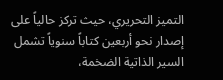التميز التحريري، حيث تركز حالياً على إصدار نحو أربعين كتاباً سنوياً تشمل السير الذاتية الضخمة،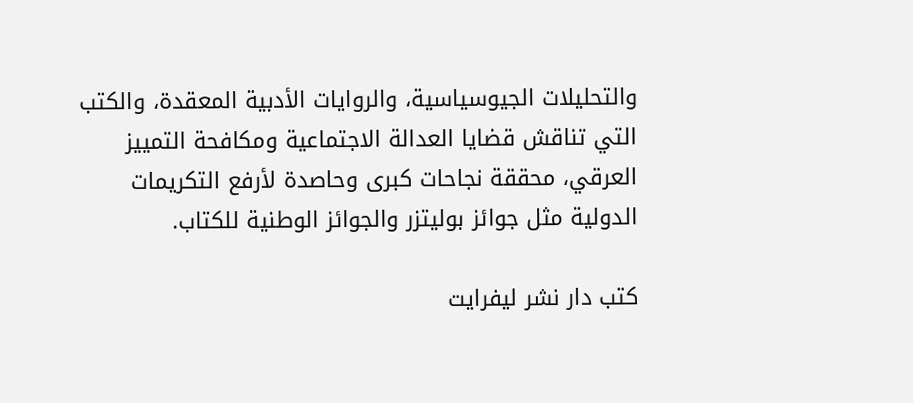والتحليلات الجيوسياسية، والروايات الأدبية المعقدة، والكتب التي تناقش قضايا العدالة الاجتماعية ومكافحة التمييز العرقي، محققة نجاحات كبرى وحاصدة لأرفع التكريمات الدولية مثل جوائز بوليتزر والجوائز الوطنية للكتاب.

كتب دار نشر ليفرايت